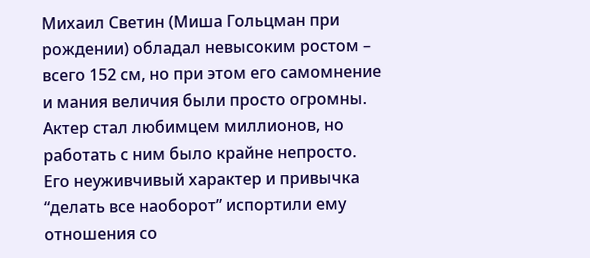Михаил Светин (Миша Гольцман при рождении) обладал невысоким ростом – всего 152 см, но при этом его самомнение и мания величия были просто огромны. Актер стал любимцем миллионов, но работать с ним было крайне непросто.
Его неуживчивый характер и привычка “делать все наоборот” испортили ему отношения со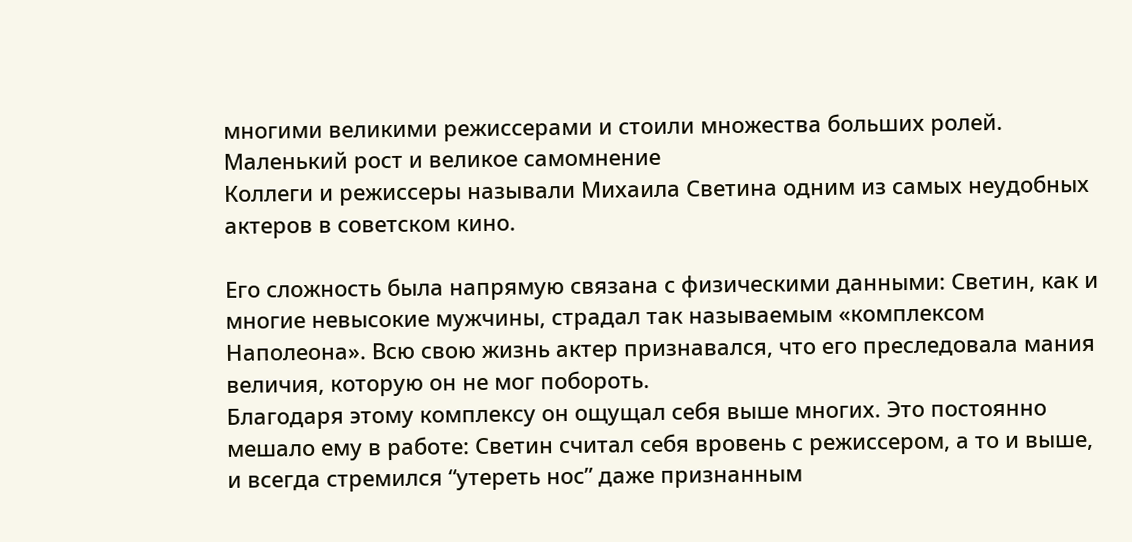многими великими режиссерами и стоили множества больших ролей.
Маленький рост и великое самомнение
Коллеги и режиссеры называли Михаила Светина одним из самых неудобных актеров в советском кино.

Его сложность была напрямую связана с физическими данными: Светин, как и многие невысокие мужчины, страдал так называемым «комплексом Наполеона». Всю свою жизнь актер признавался, что его преследовала мания величия, которую он не мог побороть.
Благодаря этому комплексу он ощущал себя выше многих. Это постоянно мешало ему в работе: Светин считал себя вровень с режиссером, а то и выше, и всегда стремился “утереть нос” даже признанным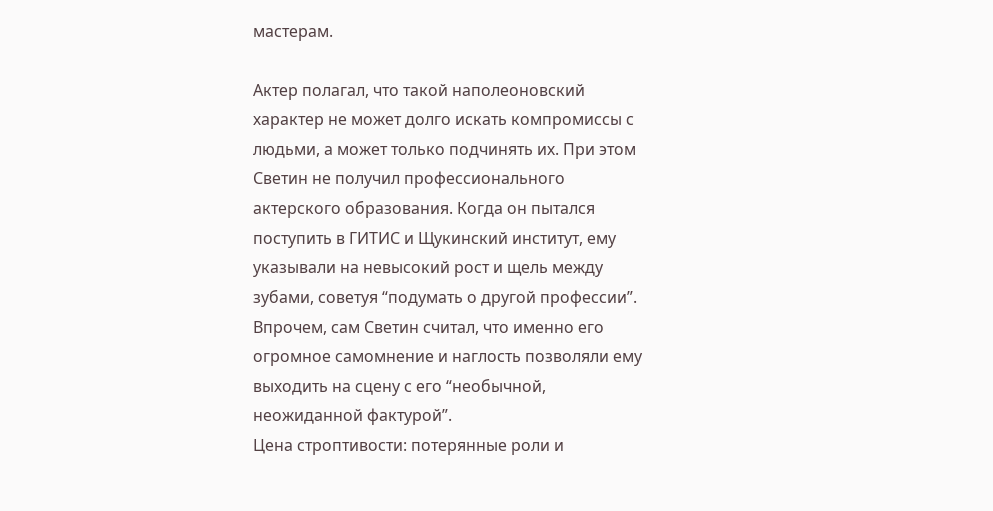мастерам.

Актер полагал, что такой наполеоновский характер не может долго искать компромиссы с людьми, а может только подчинять их. При этом Светин не получил профессионального актерского образования. Когда он пытался поступить в ГИТИС и Щукинский институт, ему указывали на невысокий рост и щель между зубами, советуя “подумать о другой профессии”.
Впрочем, сам Светин считал, что именно его огромное самомнение и наглость позволяли ему выходить на сцену с его “необычной, неожиданной фактурой”.
Цена строптивости: потерянные роли и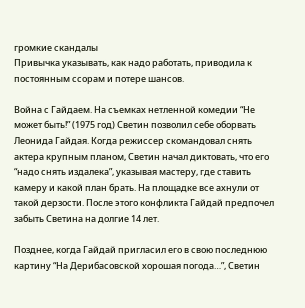громкие скандалы
Привычка указывать, как надо работать, приводила к постоянным ссорам и потере шансов.

Война с Гайдаем. На съемках нетленной комедии “Не может быть!” (1975 год) Светин позволил себе оборвать Леонида Гайдая. Когда режиссер скомандовал снять актера крупным планом, Светин начал диктовать, что его “надо снять издалека”, указывая мастеру, где ставить камеру и какой план брать. На площадке все ахнули от такой дерзости. После этого конфликта Гайдай предпочел забыть Светина на долгие 14 лет.

Позднее, когда Гайдай пригласил его в свою последнюю картину “На Дерибасовской хорошая погода…”, Светин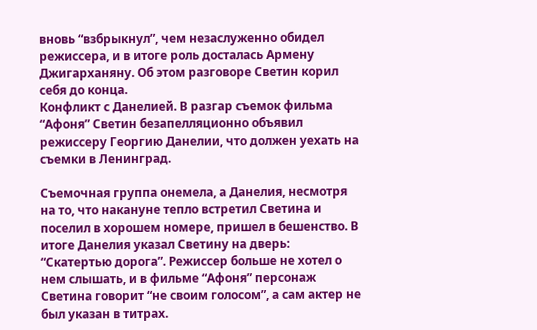вновь “взбрыкнул”, чем незаслуженно обидел режиссера, и в итоге роль досталась Армену Джигарханяну. Об этом разговоре Светин корил себя до конца.
Конфликт с Данелией. В разгар съемок фильма “Афоня” Светин безапелляционно объявил режиссеру Георгию Данелии, что должен уехать на съемки в Ленинград.

Съемочная группа онемела, а Данелия, несмотря на то, что накануне тепло встретил Светина и поселил в хорошем номере, пришел в бешенство. В итоге Данелия указал Светину на дверь: “Скатертью дорога”. Режиссер больше не хотел о нем слышать, и в фильме “Афоня” персонаж Светина говорит “не своим голосом”, а сам актер не был указан в титрах.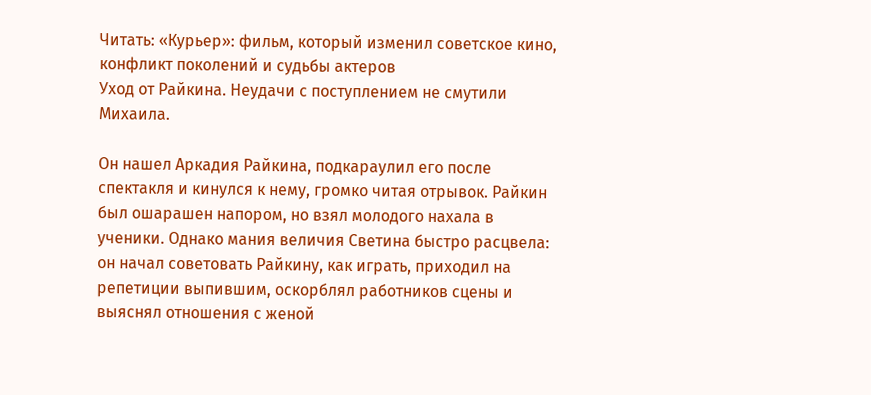Читать: «Курьер»: фильм, который изменил советское кино, конфликт поколений и судьбы актеров
Уход от Райкина. Неудачи с поступлением не смутили Михаила.

Он нашел Аркадия Райкина, подкараулил его после спектакля и кинулся к нему, громко читая отрывок. Райкин был ошарашен напором, но взял молодого нахала в ученики. Однако мания величия Светина быстро расцвела: он начал советовать Райкину, как играть, приходил на репетиции выпившим, оскорблял работников сцены и выяснял отношения с женой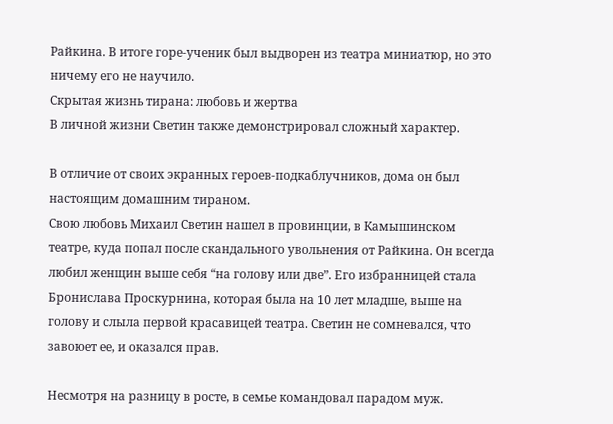Райкина. В итоге горе-ученик был выдворен из театра миниатюр, но это ничему его не научило.
Скрытая жизнь тирана: любовь и жертва
В личной жизни Светин также демонстрировал сложный характер.

В отличие от своих экранных героев-подкаблучников, дома он был настоящим домашним тираном.
Свою любовь Михаил Светин нашел в провинции, в Камышинском театре, куда попал после скандального увольнения от Райкина. Он всегда любил женщин выше себя “на голову или две”. Его избранницей стала Бронислава Проскурнина, которая была на 10 лет младше, выше на голову и слыла первой красавицей театра. Светин не сомневался, что завоюет ее, и оказался прав.

Несмотря на разницу в росте, в семье командовал парадом муж.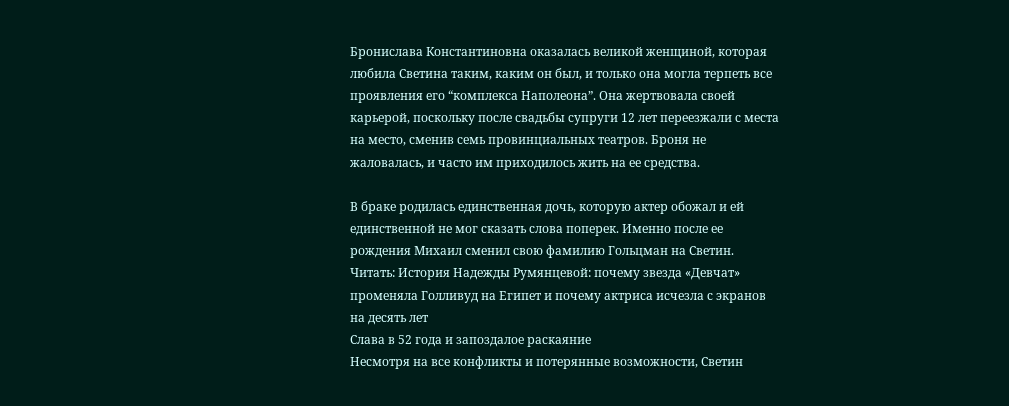Бронислава Константиновна оказалась великой женщиной, которая любила Светина таким, каким он был, и только она могла терпеть все проявления его “комплекса Наполеона”. Она жертвовала своей карьерой, поскольку после свадьбы супруги 12 лет переезжали с места на место, сменив семь провинциальных театров. Броня не жаловалась, и часто им приходилось жить на ее средства.

В браке родилась единственная дочь, которую актер обожал и ей единственной не мог сказать слова поперек. Именно после ее рождения Михаил сменил свою фамилию Гольцман на Светин.
Читать: История Надежды Румянцевой: почему звезда «Девчат» променяла Голливуд на Египет и почему актриса исчезла с экранов на десять лет
Слава в 52 года и запоздалое раскаяние
Несмотря на все конфликты и потерянные возможности, Светин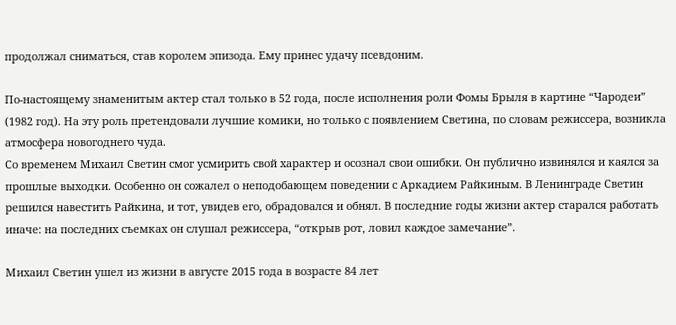продолжал сниматься, став королем эпизода. Ему принес удачу псевдоним.

По-настоящему знаменитым актер стал только в 52 года, после исполнения роли Фомы Брыля в картине “Чародеи” (1982 год). На эту роль претендовали лучшие комики, но только с появлением Светина, по словам режиссера, возникла атмосфера новогоднего чуда.
Со временем Михаил Светин смог усмирить свой характер и осознал свои ошибки. Он публично извинялся и каялся за прошлые выходки. Особенно он сожалел о неподобающем поведении с Аркадием Райкиным. В Ленинграде Светин решился навестить Райкина, и тот, увидев его, обрадовался и обнял. В последние годы жизни актер старался работать иначе: на последних съемках он слушал режиссера, “открыв рот, ловил каждое замечание”.

Михаил Светин ушел из жизни в августе 2015 года в возрасте 84 лет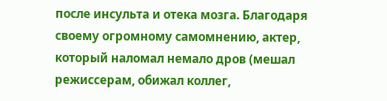после инсульта и отека мозга. Благодаря своему огромному самомнению, актер, который наломал немало дров (мешал режиссерам, обижал коллег,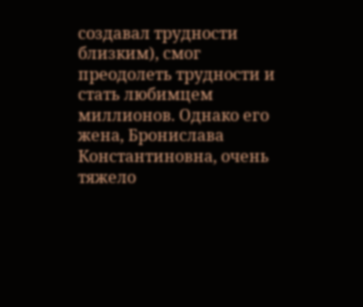создавал трудности близким), смог преодолеть трудности и стать любимцем миллионов. Однако его жена, Бронислава Константиновна, очень тяжело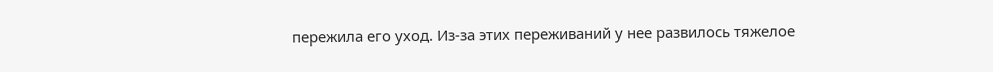пережила его уход. Из-за этих переживаний у нее развилось тяжелое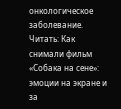онкологическое заболевание.
Читать: Как снимали фильм «Собака на сене»: эмоции на экране и за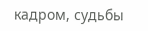кадром, cудьбы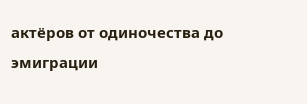актёров от одиночества до эмиграции